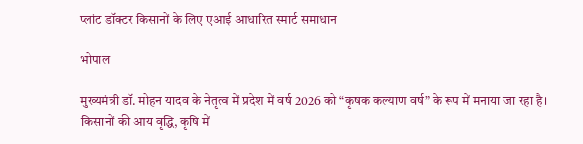प्लांट डॉक्टर किसानों के लिए एआई आधारित स्मार्ट समाधान

भोपाल

मुख्यमंत्री डॉ. मोहन यादव के नेतृत्व में प्रदेश में वर्ष 2026 को “कृषक कल्याण वर्ष” के रूप में मनाया जा रहा है। किसानों की आय वृद्धि, कृषि में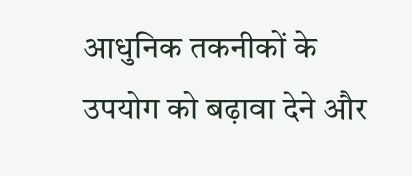आधुनिक तकनीकों के उपयोग को बढ़ावा देने और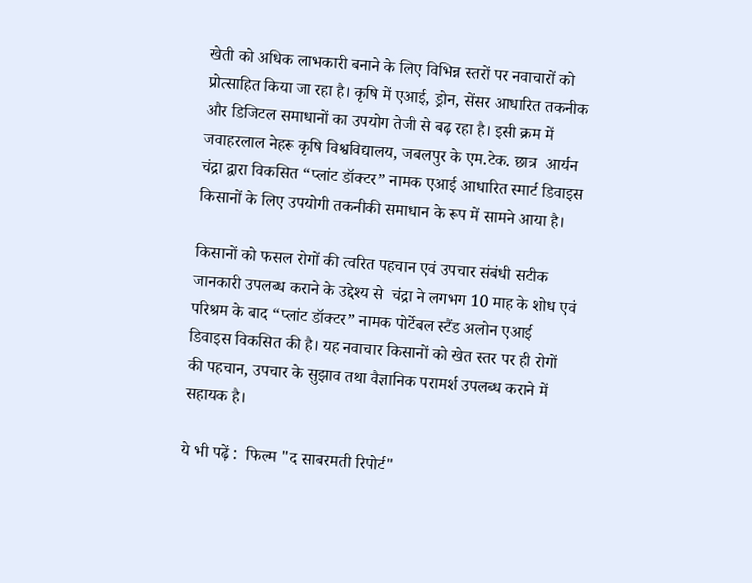खेती को अधिक लाभकारी बनाने के लिए विभिन्न स्तरों पर नवाचारों को प्रोत्साहित किया जा रहा है। कृषि में एआई, ड्रोन, सेंसर आधारित तकनीक और डिजिटल समाधानों का उपयोग तेजी से बढ़ रहा है। इसी क्रम में जवाहरलाल नेहरू कृषि विश्वविद्यालय, जबलपुर के एम.टेक. छात्र  आर्यन चंद्रा द्वारा विकसित “प्लांट डॉक्टर” नामक एआई आधारित स्मार्ट डिवाइस किसानों के लिए उपयोगी तकनीकी समाधान के रूप में सामने आया है।

किसानों को फसल रोगों की त्वरित पहचान एवं उपचार संबंधी सटीक जानकारी उपलब्ध कराने के उद्देश्य से  चंद्रा ने लगभग 10 माह के शोध एवं परिश्रम के बाद “प्लांट डॉक्टर” नामक पोर्टेबल स्टैंड अलोन एआई डिवाइस विकसित की है। यह नवाचार किसानों को खेत स्तर पर ही रोगों की पहचान, उपचार के सुझाव तथा वैज्ञानिक परामर्श उपलब्ध कराने में सहायक है।

ये भी पढ़ें :  फिल्म "द साबरमती रिपोर्ट"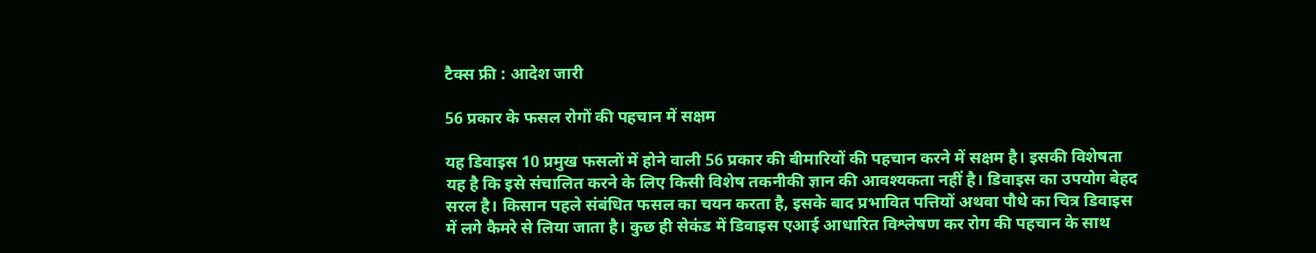टैक्स फ्री : आदेश जारी

56 प्रकार के फसल रोगों की पहचान में सक्षम

यह डिवाइस 10 प्रमुख फसलों में होने वाली 56 प्रकार की बीमारियों की पहचान करने में सक्षम है। इसकी विशेषता यह है कि इसे संचालित करने के लिए किसी विशेष तकनीकी ज्ञान की आवश्यकता नहीं है। डिवाइस का उपयोग बेहद सरल है। किसान पहले संबंधित फसल का चयन करता है, इसके बाद प्रभावित पत्तियों अथवा पौधे का चित्र डिवाइस में लगे कैमरे से लिया जाता है। कुछ ही सेकंड में डिवाइस एआई आधारित विश्लेषण कर रोग की पहचान के साथ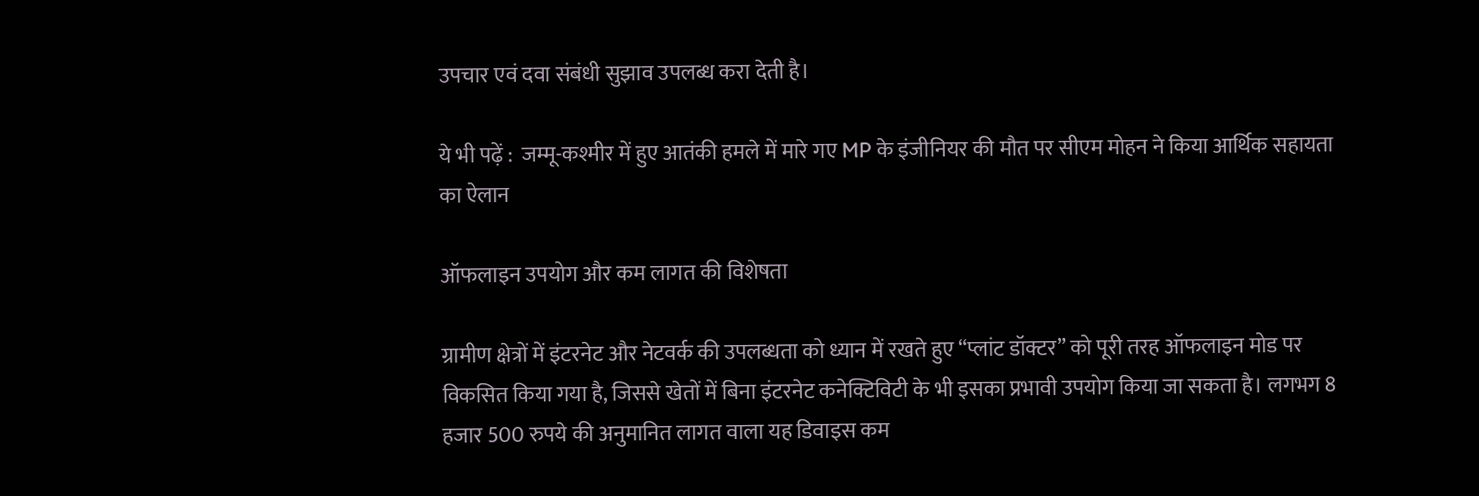उपचार एवं दवा संबंधी सुझाव उपलब्ध करा देती है।

ये भी पढ़ें :  जम्मू-कश्मीर में हुए आतंकी हमले में मारे गए MP के इंजीनियर की मौत पर सीएम मोहन ने किया आर्थिक सहायता का ऐलान

ऑफलाइन उपयोग और कम लागत की विशेषता

ग्रामीण क्षेत्रों में इंटरनेट और नेटवर्क की उपलब्धता को ध्यान में रखते हुए “प्लांट डॉक्टर” को पूरी तरह ऑफलाइन मोड पर विकसित किया गया है, जिससे खेतों में बिना इंटरनेट कनेक्टिविटी के भी इसका प्रभावी उपयोग किया जा सकता है। लगभग 8 हजार 500 रुपये की अनुमानित लागत वाला यह डिवाइस कम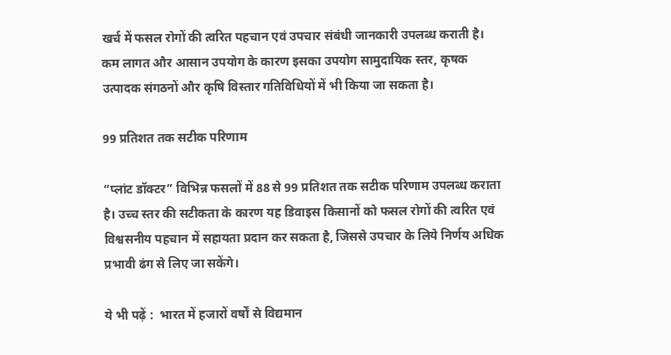खर्च में फसल रोगों की त्वरित पहचान एवं उपचार संबंधी जानकारी उपलब्ध कराती है। कम लागत और आसान उपयोग के कारण इसका उपयोग सामुदायिक स्तर, कृषक उत्पादक संगठनों और कृषि विस्तार गतिविधियों में भी किया जा सकता है।

99 प्रतिशत तक सटीक परिणाम

“प्लांट डॉक्टर” विभिन्न फसलों में 88 से 99 प्रतिशत तक सटीक परिणाम उपलब्ध कराता है। उच्च स्तर की सटीकता के कारण यह डिवाइस किसानों को फसल रोगों की त्वरित एवं विश्वसनीय पहचान में सहायता प्रदान कर सकता है, जिससे उपचार के लिये निर्णय अधिक प्रभावी ढंग से लिए जा सकेंगे।

ये भी पढ़ें :  भारत में हजारों वर्षों से विद्यमान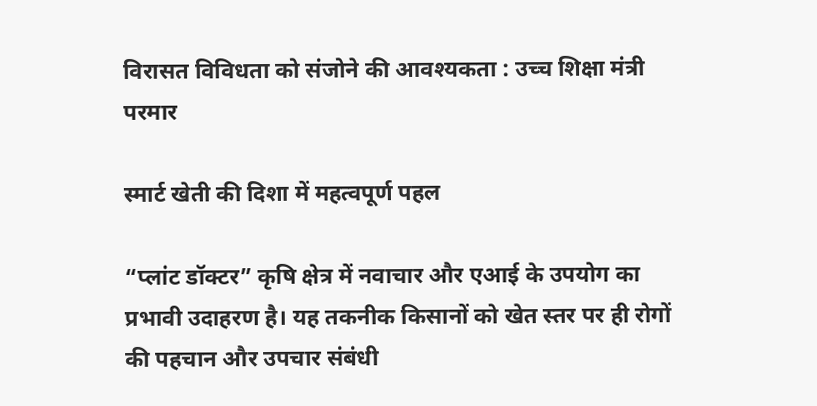विरासत विविधता को संजोने की आवश्यकता : उच्च शिक्षा मंत्री परमार

स्मार्ट खेती की दिशा में महत्वपूर्ण पहल

“प्लांट डॉक्टर” कृषि क्षेत्र में नवाचार और एआई के उपयोग का प्रभावी उदाहरण है। यह तकनीक किसानों को खेत स्तर पर ही रोगों की पहचान और उपचार संबंधी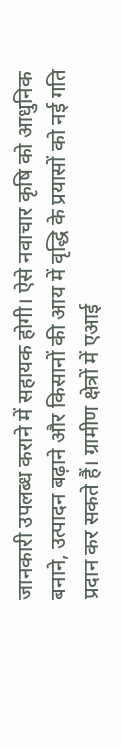जानकारी उपलब्ध कराने में सहायक होगी। ऐसे नवाचार कृषि को आधुनिक बनाने, उत्पादन बढ़ाने और किसानों की आय में वृद्धि के प्रयासों को नई गति प्रदान कर सकते हैं। ग्रामीण क्षेत्रों में एआई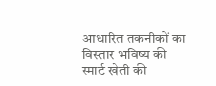आधारित तकनीकों का विस्तार भविष्य की स्मार्ट खेती की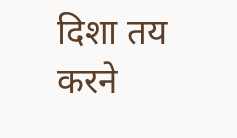दिशा तय करने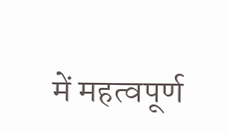में महत्वपूर्ण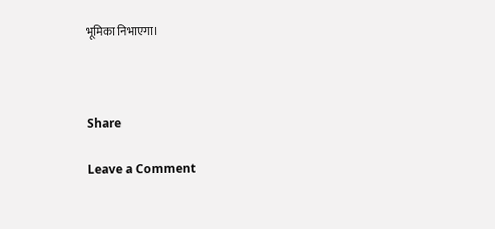भूमिका निभाएगा।



Share

Leave a Comment